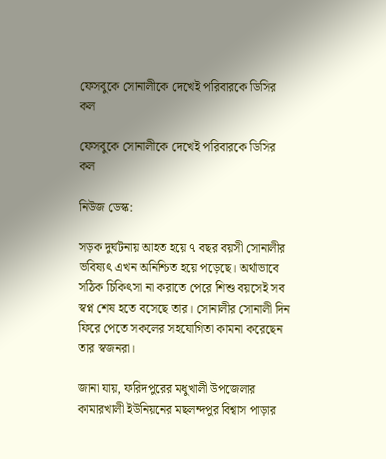ফেসবুকে সোনালীকে দেখেই পরিবারকে ডিসির কল

ফেসবুকে সোনালীকে দেখেই পরিবারকে ডিসির কল

নিউজ ডেস্ক:

সড়ক দুর্ঘটনায় আহত হয়ে ৭ বছর বয়সী সোনালীর ভবিষ্যৎ এখন অনিশ্চিত হয়ে পড়েছে। অর্থাভাবে সঠিক চিকিৎসা না করাতে পেরে শিশু বয়সেই সব স্বপ্ন শেষ হতে বসেছে তার। সোনালীর সোনালী দিন ফিরে পেতে সকলের সহযোগিতা কামনা করেছেন তার স্বজনরা।

জানা যায়, ফরিদপুরের মধুখালী উপজেলার কামারখালী ইউনিয়নের মছলন্দপুর বিশ্বাস পাড়ার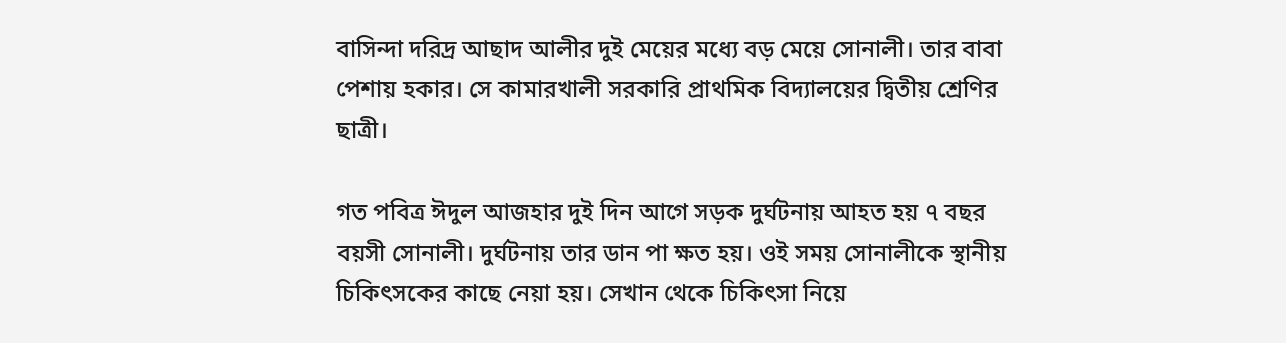বাসিন্দা দরিদ্র আছাদ আলীর দুই মেয়ের মধ্যে বড় মেয়ে সোনালী। তার বাবা পেশায় হকার। সে কামারখালী সরকারি প্রাথমিক বিদ্যালয়ের দ্বিতীয় শ্রেণির ছাত্রী।

গত পবিত্র ঈদুল আজহার দুই দিন আগে সড়ক দুর্ঘটনায় আহত হয় ৭ বছর বয়সী সোনালী। দুর্ঘটনায় তার ডান পা ক্ষত হয়। ওই সময় সোনালীকে স্থানীয় চিকিৎসকের কাছে নেয়া হয়। সেখান থেকে চিকিৎসা নিয়ে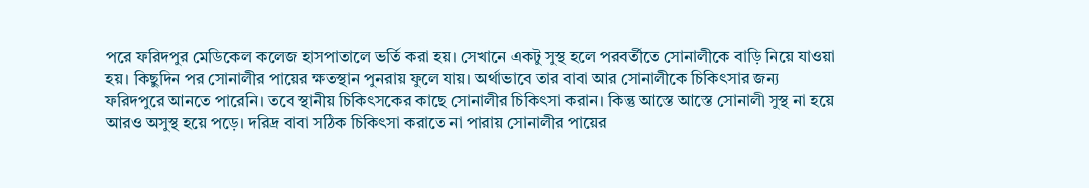পরে ফরিদপুর মেডিকেল কলেজ হাসপাতালে ভর্তি করা হয়। সেখানে একটু সুস্থ হলে পরবর্তীতে সোনালীকে বাড়ি নিয়ে যাওয়া হয়। কিছুদিন পর সোনালীর পায়ের ক্ষতস্থান পুনরায় ফুলে যায়। অর্থাভাবে তার বাবা আর সোনালীকে চিকিৎসার জন্য ফরিদপুরে আনতে পারেনি। তবে স্থানীয় চিকিৎসকের কাছে সোনালীর চিকিৎসা করান। কিন্তু আস্তে আস্তে সোনালী সুস্থ না হয়ে আরও অসুস্থ হয়ে পড়ে। দরিদ্র বাবা সঠিক চিকিৎসা করাতে না পারায় সোনালীর পায়ের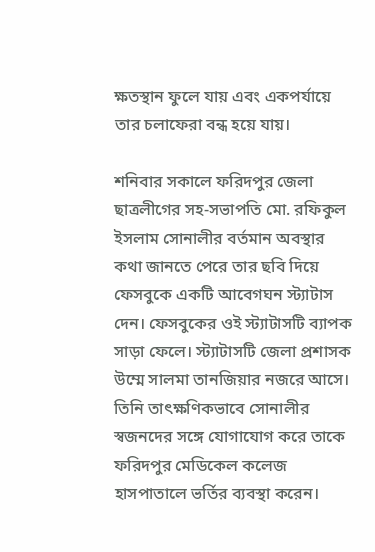ক্ষতস্থান ফুলে যায় এবং একপর্যায়ে তার চলাফেরা বন্ধ হয়ে যায়।

শনিবার সকালে ফরিদপুর জেলা ছাত্রলীগের সহ-সভাপতি মো. রফিকুল ইসলাম সোনালীর বর্তমান অবস্থার কথা জানতে পেরে তার ছবি দিয়ে ফেসবুকে একটি আবেগঘন স্ট্যাটাস দেন। ফেসবুকের ওই স্ট্যাটাসটি ব্যাপক সাড়া ফেলে। স্ট্যাটাসটি জেলা প্রশাসক উম্মে সালমা তানজিয়ার নজরে আসে। তিনি তাৎক্ষণিকভাবে সোনালীর স্বজনদের সঙ্গে যোগাযোগ করে তাকে ফরিদপুর মেডিকেল কলেজ হাসপাতালে ভর্তির ব্যবস্থা করেন।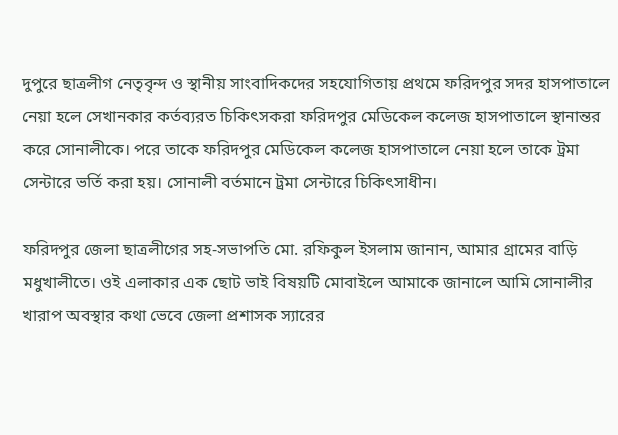দুপুরে ছাত্রলীগ নেতৃবৃন্দ ও স্থানীয় সাংবাদিকদের সহযোগিতায় প্রথমে ফরিদপুর সদর হাসপাতালে নেয়া হলে সেখানকার কর্তব্যরত চিকিৎসকরা ফরিদপুর মেডিকেল কলেজ হাসপাতালে স্থানান্তর করে সোনালীকে। পরে তাকে ফরিদপুর মেডিকেল কলেজ হাসপাতালে নেয়া হলে তাকে ট্রমা সেন্টারে ভর্তি করা হয়। সোনালী বর্তমানে ট্রমা সেন্টারে চিকিৎসাধীন।

ফরিদপুর জেলা ছাত্রলীগের সহ-সভাপতি মো. রফিকুল ইসলাম জানান, আমার গ্রামের বাড়ি মধুখালীতে। ওই এলাকার এক ছোট ভাই বিষয়টি মোবাইলে আমাকে জানালে আমি সোনালীর খারাপ অবস্থার কথা ভেবে জেলা প্রশাসক স্যারের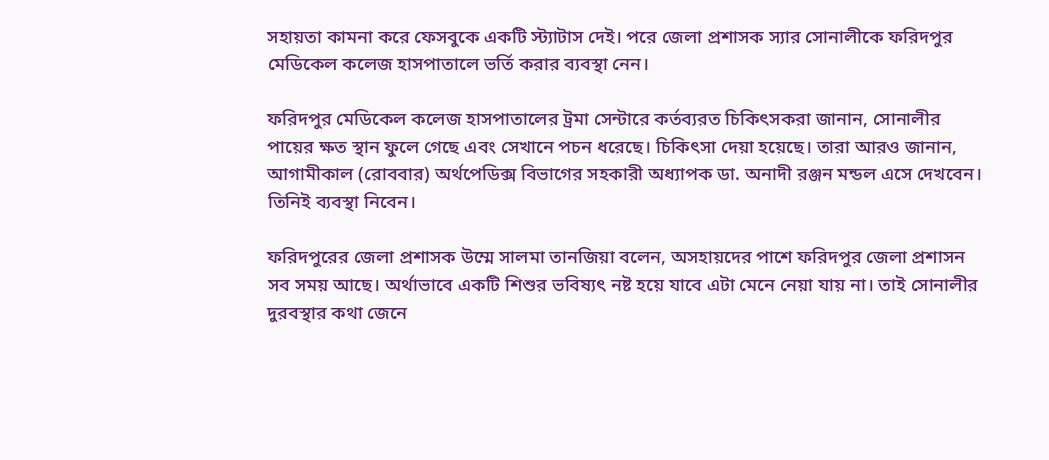সহায়তা কামনা করে ফেসবুকে একটি স্ট্যাটাস দেই। পরে জেলা প্রশাসক স্যার সোনালীকে ফরিদপুর মেডিকেল কলেজ হাসপাতালে ভর্তি করার ব্যবস্থা নেন।

ফরিদপুর মেডিকেল কলেজ হাসপাতালের ট্রমা সেন্টারে কর্তব্যরত চিকিৎসকরা জানান, সোনালীর পায়ের ক্ষত স্থান ফুলে গেছে এবং সেখানে পচন ধরেছে। চিকিৎসা দেয়া হয়েছে। তারা আরও জানান, আগামীকাল (রোববার) অর্থপেডিক্স বিভাগের সহকারী অধ্যাপক ডা. অনাদী রঞ্জন মন্ডল এসে দেখবেন। তিনিই ব্যবস্থা নিবেন।

ফরিদপুরের জেলা প্রশাসক উম্মে সালমা তানজিয়া বলেন, অসহায়দের পাশে ফরিদপুর জেলা প্রশাসন সব সময় আছে। অর্থাভাবে একটি শিশুর ভবিষ্যৎ নষ্ট হয়ে যাবে এটা মেনে নেয়া যায় না। তাই সোনালীর দুরবস্থার কথা জেনে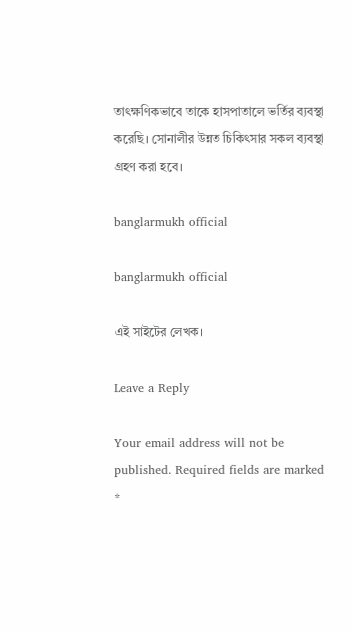তাৎক্ষণিকভাবে তাকে হাসপাতালে ভর্তির ব্যবস্থা করেছি। সোনালীর উন্নত চিকিৎসার সকল ব্যবস্থা গ্রহণ করা হবে।

banglarmukh official

banglarmukh official

এই সাইটের লেখক।

Leave a Reply

Your email address will not be published. Required fields are marked *